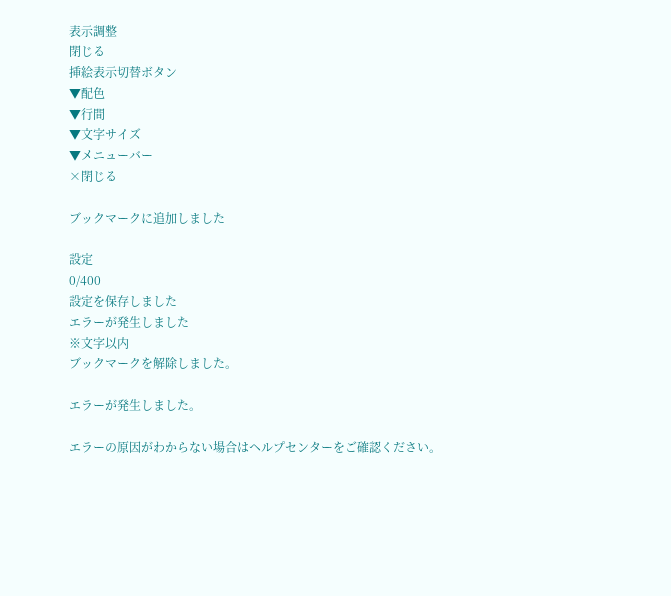表示調整
閉じる
挿絵表示切替ボタン
▼配色
▼行間
▼文字サイズ
▼メニューバー
×閉じる

ブックマークに追加しました

設定
0/400
設定を保存しました
エラーが発生しました
※文字以内
ブックマークを解除しました。

エラーが発生しました。

エラーの原因がわからない場合はヘルプセンターをご確認ください。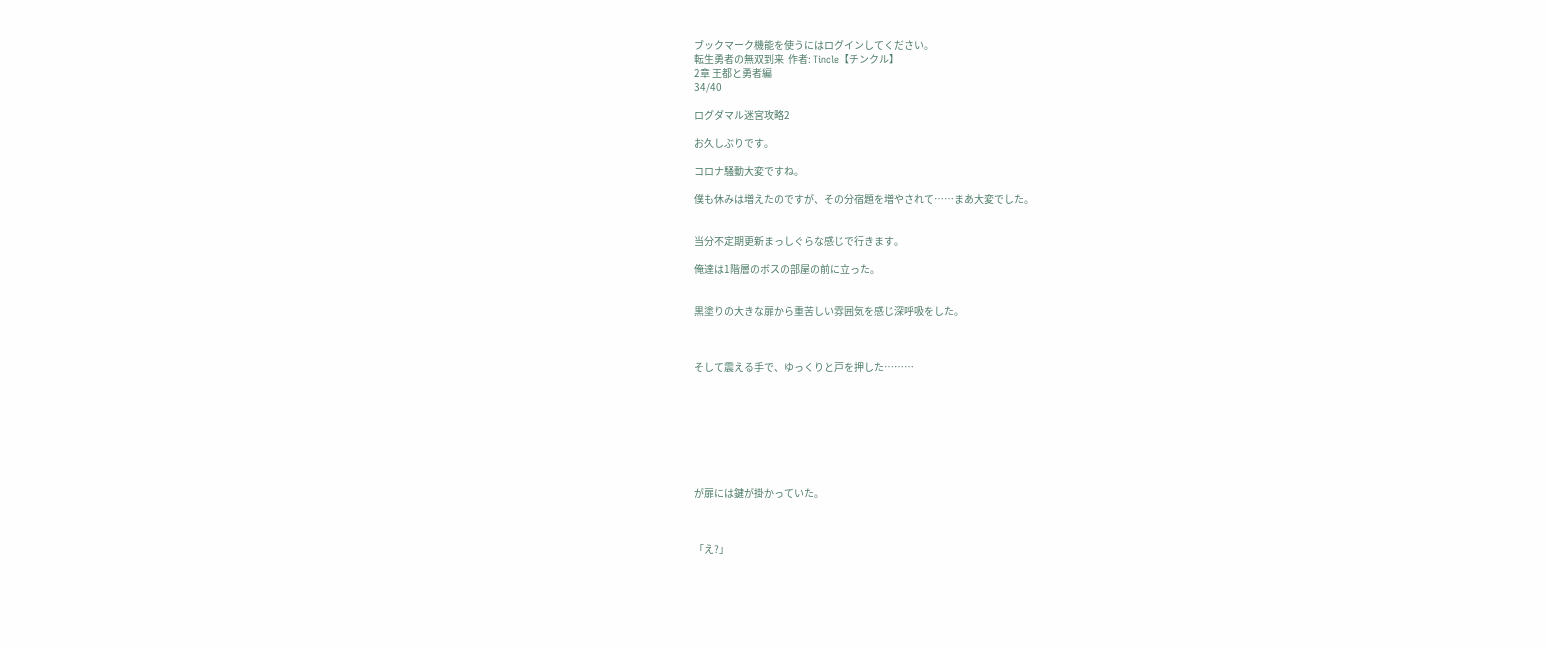ブックマーク機能を使うにはログインしてください。
転生勇者の無双到来  作者: Tincle【チンクル】
2章 王都と勇者編
34/40

ログダマル迷宮攻略2

お久しぶりです。

コロナ騒動大変ですね。

僕も休みは増えたのですが、その分宿題を増やされて……まあ大変でした。


当分不定期更新まっしぐらな感じで行きます。

俺達は1階層のボスの部屋の前に立った。


黒塗りの大きな扉から重苦しい雰囲気を感じ深呼吸をした。



そして震える手で、ゆっくりと戸を押した………








が扉には鍵が掛かっていた。



「え?」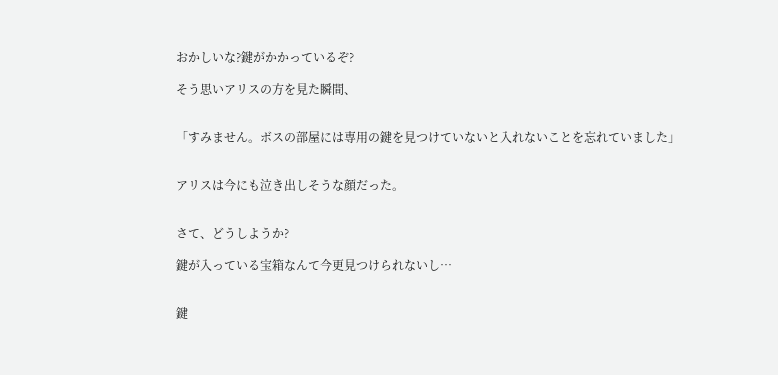おかしいな?鍵がかかっているぞ?

そう思いアリスの方を見た瞬間、


「すみません。ボスの部屋には専用の鍵を見つけていないと入れないことを忘れていました」


アリスは今にも泣き出しそうな顔だった。


さて、どうしようか?

鍵が入っている宝箱なんて今更見つけられないし…


鍵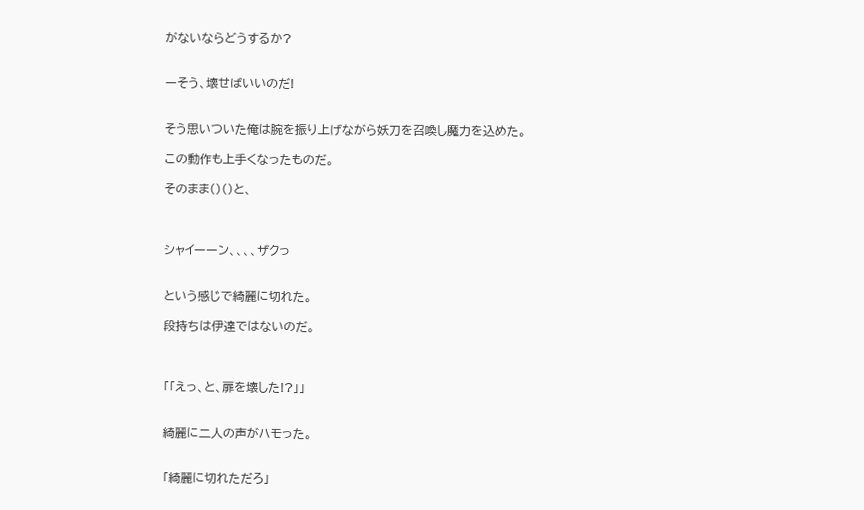がないならどうするか?


ーそう、壊せばいいのだ!


そう思いついた俺は腕を振り上げながら妖刀を召喚し魔力を込めた。

この動作も上手くなったものだ。

そのまま()()と、



シャイーーン、、、、ザクっ


という感じで綺麗に切れた。

段持ちは伊達ではないのだ。



「「えっ、と、扉を壊した!?」」


綺麗に二人の声がハモった。


「綺麗に切れただろ」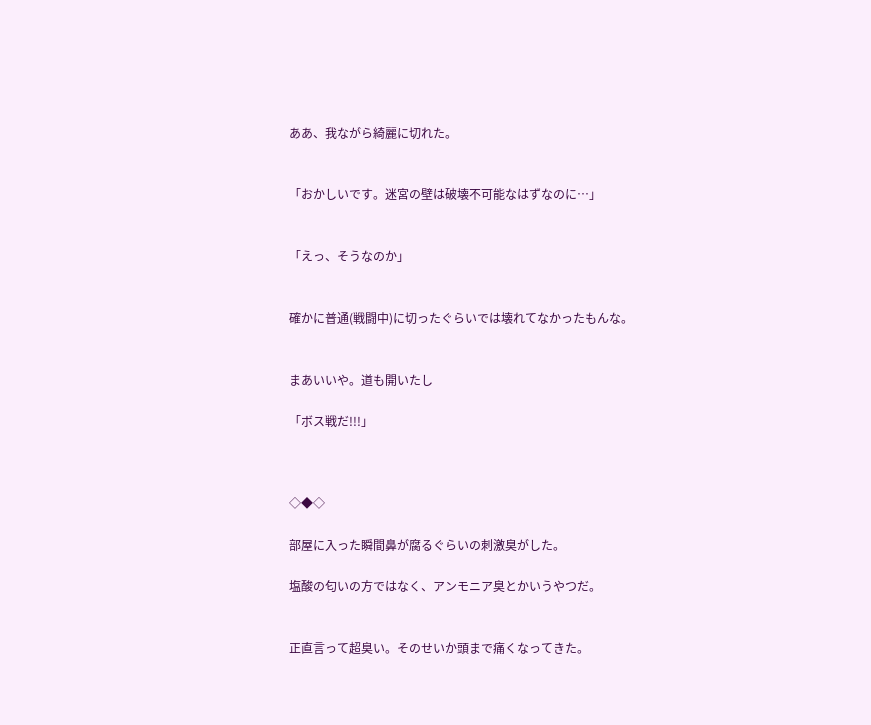ああ、我ながら綺麗に切れた。


「おかしいです。迷宮の壁は破壊不可能なはずなのに…」


「えっ、そうなのか」


確かに普通(戦闘中)に切ったぐらいでは壊れてなかったもんな。


まあいいや。道も開いたし

「ボス戦だ!!!」



◇◆◇

部屋に入った瞬間鼻が腐るぐらいの刺激臭がした。

塩酸の匂いの方ではなく、アンモニア臭とかいうやつだ。


正直言って超臭い。そのせいか頭まで痛くなってきた。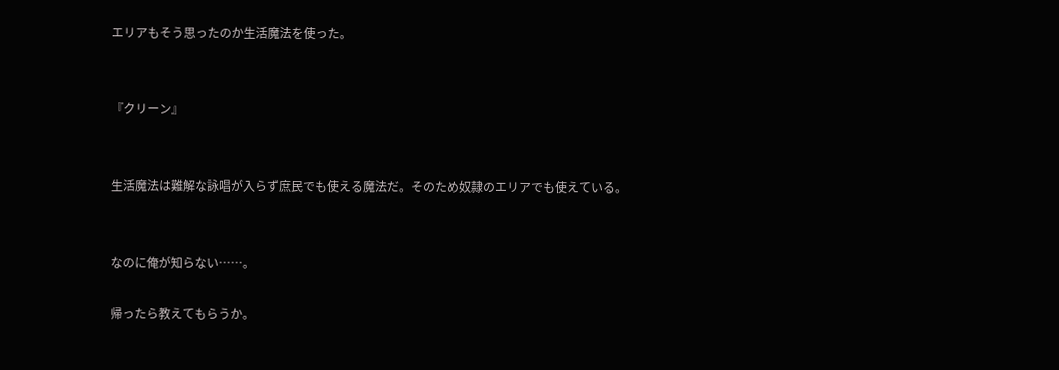エリアもそう思ったのか生活魔法を使った。


『クリーン』


生活魔法は難解な詠唱が入らず庶民でも使える魔法だ。そのため奴隷のエリアでも使えている。


なのに俺が知らない……。

帰ったら教えてもらうか。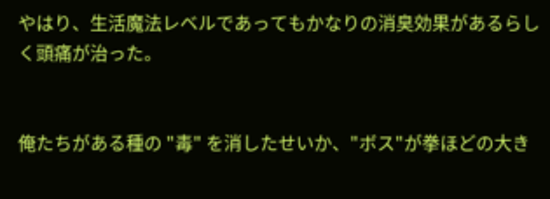やはり、生活魔法レベルであってもかなりの消臭効果があるらしく頭痛が治った。


俺たちがある種の "毒" を消したせいか、"ボス"が拳ほどの大き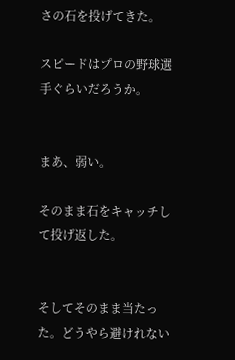さの石を投げてきた。

スピードはプロの野球選手ぐらいだろうか。


まあ、弱い。

そのまま石をキャッチして投げ返した。


そしてそのまま当たった。どうやら避けれない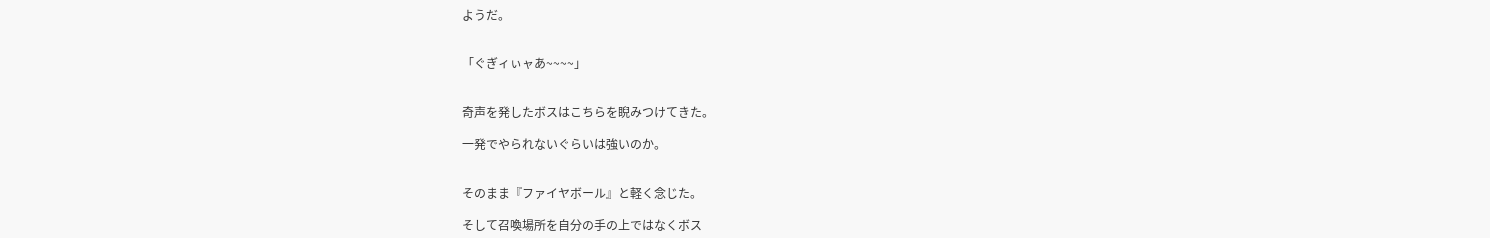ようだ。


「ぐぎィぃャあ~~~~」


奇声を発したボスはこちらを睨みつけてきた。

一発でやられないぐらいは強いのか。


そのまま『ファイヤボール』と軽く念じた。

そして召喚場所を自分の手の上ではなくボス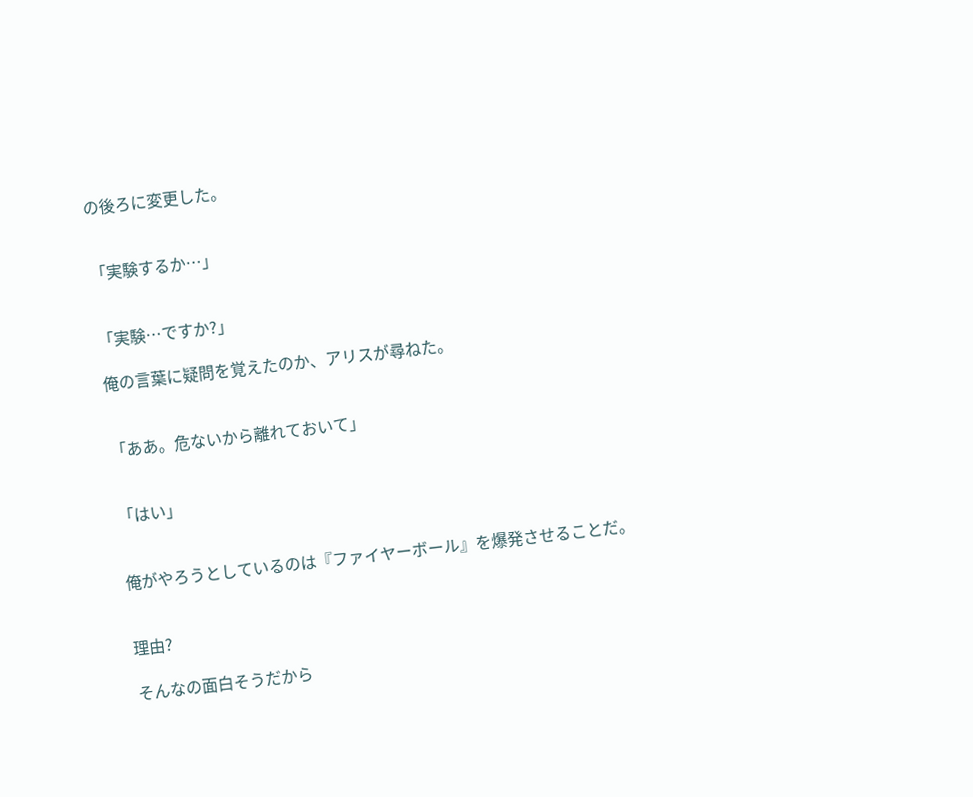の後ろに変更した。


「実験するか…」


「実験…ですか?」

俺の言葉に疑問を覚えたのか、アリスが尋ねた。


「ああ。危ないから離れておいて」


「はい」


俺がやろうとしているのは『ファイヤーボール』を爆発させることだ。


理由?

そんなの面白そうだから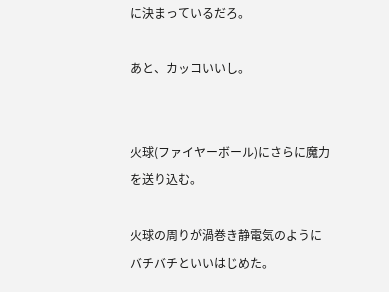に決まっているだろ。

あと、カッコいいし。


火球(ファイヤーボール)にさらに魔力を送り込む。

火球の周りが渦巻き静電気のようにバチバチといいはじめた。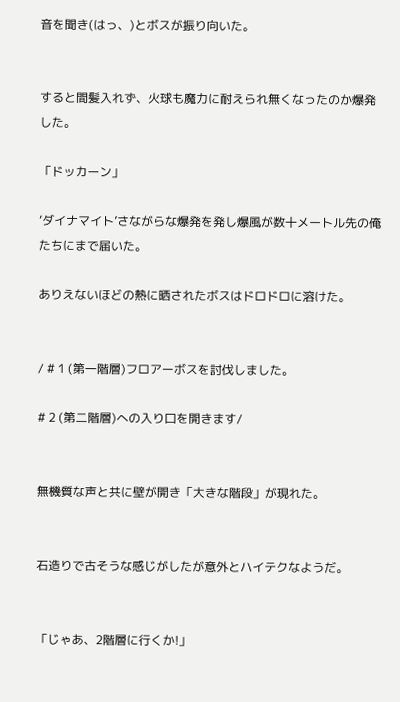音を聞き(はっ、)とボスが振り向いた。


すると間髪入れず、火球も魔力に耐えられ無くなったのか爆発した。

「ドッカーン」

‘ダイナマイト’さながらな爆発を発し爆風が数十メートル先の俺たちにまで届いた。

ありえないほどの熱に晒されたボスはドロドロに溶けた。


/ # 1 (第一階層)フロアーボスを討伐しました。

# 2 (第二階層)への入り口を開きます/


無機質な声と共に壁が開き「大きな階段」が現れた。


石造りで古そうな感じがしたが意外とハイテクなようだ。


「じゃあ、2階層に行くか!」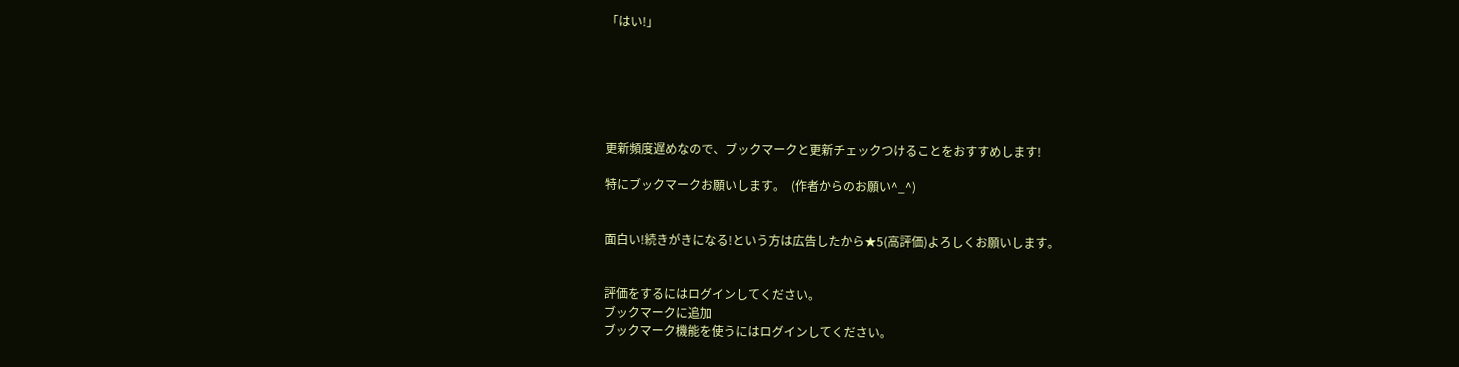「はい!」






更新頻度遅めなので、ブックマークと更新チェックつけることをおすすめします!

特にブックマークお願いします。  (作者からのお願い^_^)


面白い!続きがきになる!という方は広告したから★5(高評価)よろしくお願いします。


評価をするにはログインしてください。
ブックマークに追加
ブックマーク機能を使うにはログインしてください。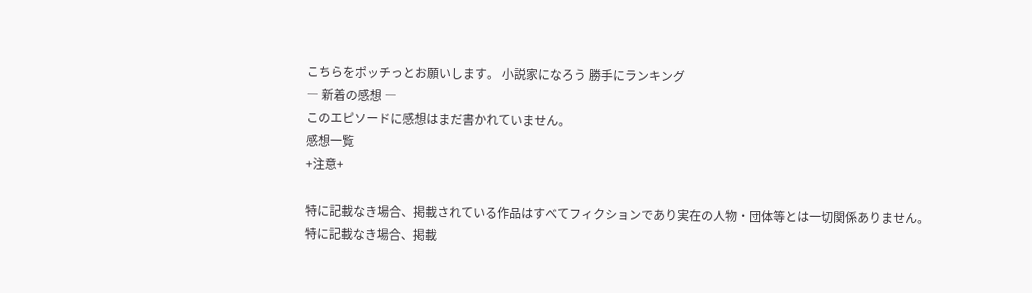こちらをポッチっとお願いします。 小説家になろう 勝手にランキング
― 新着の感想 ―
このエピソードに感想はまだ書かれていません。
感想一覧
+注意+

特に記載なき場合、掲載されている作品はすべてフィクションであり実在の人物・団体等とは一切関係ありません。
特に記載なき場合、掲載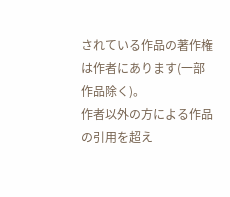されている作品の著作権は作者にあります(一部作品除く)。
作者以外の方による作品の引用を超え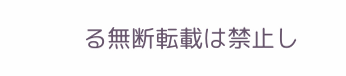る無断転載は禁止し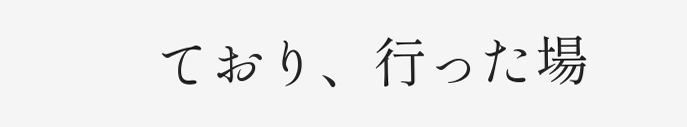ており、行った場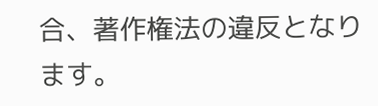合、著作権法の違反となります。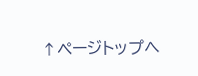↑ページトップへ